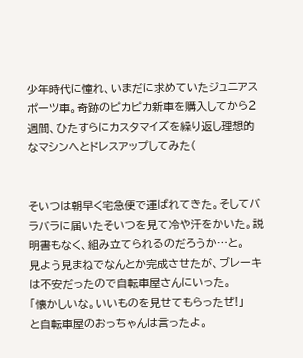少年時代に憧れ、いまだに求めていたジュニアスポーツ車。奇跡のピカピカ新車を購入してから2週間、ひたすらにカスタマイズを繰り返し理想的なマシンへとドレスアップしてみた(


そいつは朝早く宅急便で運ばれてきた。そしてバラバラに届いたそいつを見て冷や汗をかいた。説明書もなく、組み立てられるのだろうか…と。
見よう見まねでなんとか完成させたが、ブレーキは不安だったので自転車屋さんにいった。
「懐かしいな。いいものを見せてもらったぜ!」
と自転車屋のおっちゃんは言ったよ。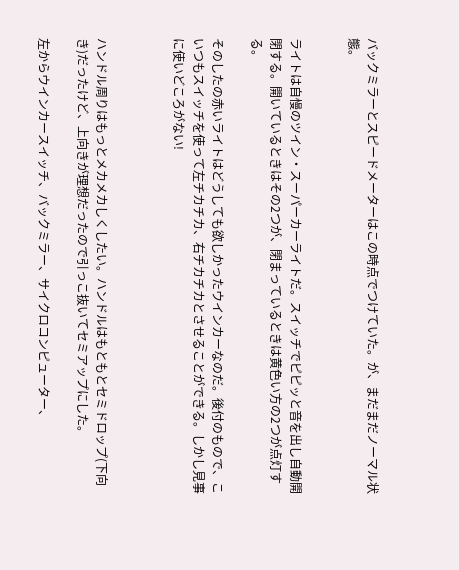バックミラーとスピードメーターはこの時点でつけていた。が、まだまだノーマル状態。


ライトは自慢のツイン・スーパーカーライトだ。スイッチでピピッと音を出し自動開閉する。開いているときはその2つが、閉まっているときは黄色い方の2つが点灯する。

そのしたの赤いライトはどうしても欲しかったウインカーなのだ。後付のもので、こいつもスイッチを使って左チカチカ、右チカチカとさせることができる。しかし見事に使いどころがない!



ハンドル周りはもっとメカメカしくしたい。ハンドルはもともとセミドロップ(下向き)だったけど、上向きが理想だったので引っこ抜いてセミアップにした。

左からウインカースイッチ、バックミラー、サイクロコンピューター、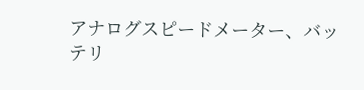アナログスピードメーター、バッテリ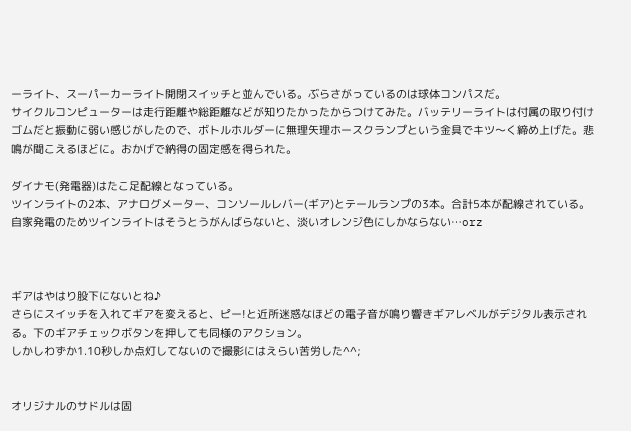ーライト、スーパーカーライト開閉スイッチと並んでいる。ぶらさがっているのは球体コンパスだ。
サイクルコンピューターは走行距離や総距離などが知りたかったからつけてみた。バッテリーライトは付属の取り付けゴムだと振動に弱い感じがしたので、ボトルホルダーに無理矢理ホースクランプという金具でキツ〜く締め上げた。悲鳴が聞こえるほどに。おかげで納得の固定感を得られた。

ダイナモ(発電器)はたこ足配線となっている。
ツインライトの2本、アナログメーター、コンソールレバー(ギア)とテールランプの3本。合計5本が配線されている。自家発電のためツインライトはそうとうがんばらないと、淡いオレンジ色にしかならない…orz



ギアはやはり股下にないとね♪
さらにスイッチを入れてギアを変えると、ピー!と近所迷惑なほどの電子音が鳴り響きギアレベルがデジタル表示される。下のギアチェックボタンを押しても同様のアクション。
しかしわずか1.10秒しか点灯してないので撮影にはえらい苦労した^^;


オリジナルのサドルは固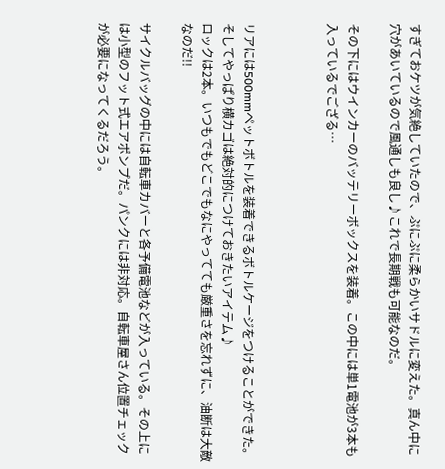すぎておケツが気絶していたので、ぷにぷに柔らかいサドルに変えた。真ん中に穴があいているので風通しも良し♪これで長期戦も可能なのだ。

その下にはウインカーのバッテリーボックスを装着。この中には単1電池が3本も入っているでござる…



リアには500mmペットボトルを装着できるボトルケージをつけることができた。そしてやっぱり横カゴは絶対的につけておきたいアイテム♪
ロックは2本。いつもでもどこでもなにやってても厳重さを忘れずに、油断は大敵なのだ!!

サイクルバッグの中には自転車カバーと各予備電池などが入っている。その上には小型のフット式エアポンプだ。パンクには非対応。自転車屋さん位置チェックが必要になってくるだろう。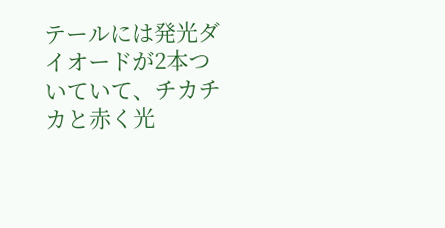テールには発光ダイオードが2本ついていて、チカチカと赤く光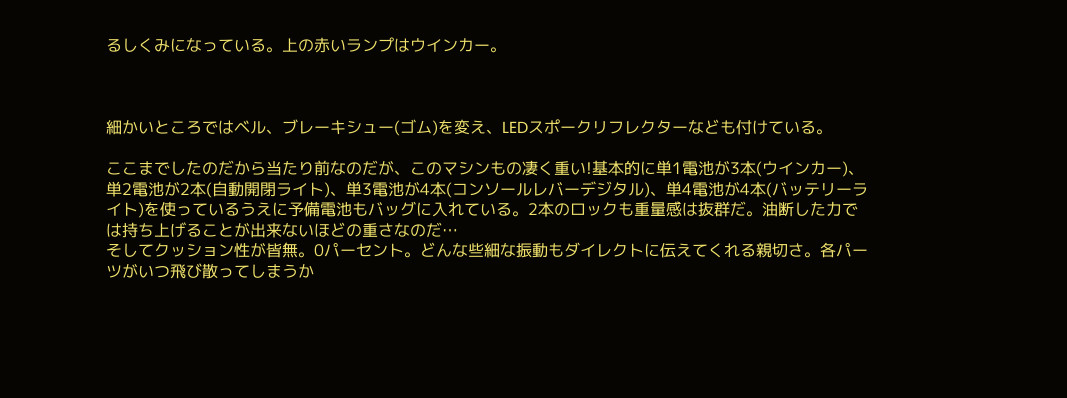るしくみになっている。上の赤いランプはウインカー。



細かいところではベル、ブレーキシュー(ゴム)を変え、LEDスポークリフレクターなども付けている。

ここまでしたのだから当たり前なのだが、このマシンもの凄く重い!基本的に単1電池が3本(ウインカー)、単2電池が2本(自動開閉ライト)、単3電池が4本(コンソールレバーデジタル)、単4電池が4本(バッテリーライト)を使っているうえに予備電池もバッグに入れている。2本のロックも重量感は抜群だ。油断した力では持ち上げることが出来ないほどの重さなのだ…
そしてクッション性が皆無。0パーセント。どんな些細な振動もダイレクトに伝えてくれる親切さ。各パーツがいつ飛び散ってしまうか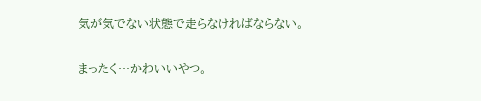気が気でない状態で走らなければならない。

まったく…かわいいやつ。